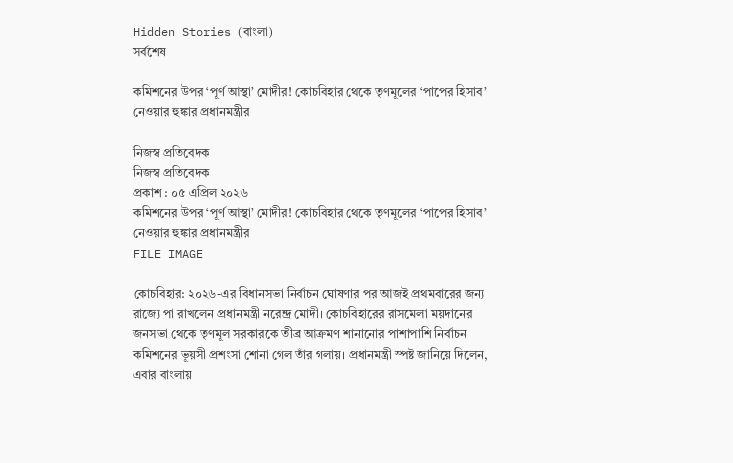Hidden Stories (বাংলা)
সর্বশেষ

কমিশনের উপর ‘পূর্ণ আস্থা’ মোদীর! কোচবিহার থেকে তৃণমূলের ‘পাপের হিসাব’ নেওয়ার হুঙ্কার প্রধানমন্ত্রীর

নিজস্ব প্রতিবেদক
নিজস্ব প্রতিবেদক
প্রকাশ : ০৫ এপ্রিল ২০২৬
কমিশনের উপর ‘পূর্ণ আস্থা’ মোদীর! কোচবিহার থেকে তৃণমূলের ‘পাপের হিসাব’ নেওয়ার হুঙ্কার প্রধানমন্ত্রীর
FILE IMAGE

কোচবিহার: ২০২৬-এর বিধানসভা নির্বাচন ঘোষণার পর আজই প্রথমবারের জন্য রাজ্যে পা রাখলেন প্রধানমন্ত্রী নরেন্দ্র মোদী। কোচবিহারের রাসমেলা ময়দানের জনসভা থেকে তৃণমূল সরকারকে তীব্র আক্রমণ শানানোর পাশাপাশি নির্বাচন কমিশনের ভূয়সী প্রশংসা শোনা গেল তাঁর গলায়। প্রধানমন্ত্রী স্পষ্ট জানিয়ে দিলেন, এবার বাংলায়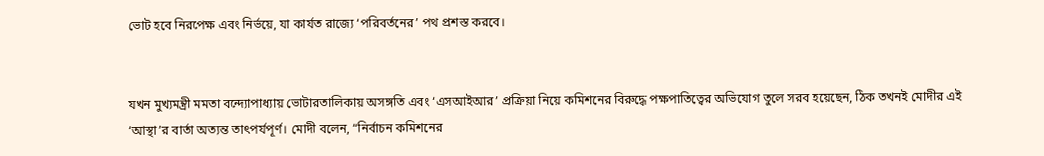ভোট হবে নিরপেক্ষ এবং নির্ভয়ে, যা কার্যত রাজ্যে ‘পরিবর্তনের’ পথ প্রশস্ত করবে।


যখন মুখ্যমন্ত্রী মমতা বন্দ্যোপাধ্যায় ভোটারতালিকায় অসঙ্গতি এবং ‘এসআইআর’ প্রক্রিয়া নিয়ে কমিশনের বিরুদ্ধে পক্ষপাতিত্বের অভিযোগ তুলে সরব হয়েছেন, ঠিক তখনই মোদীর এই ‘আস্থা’র বার্তা অত্যন্ত তাৎপর্যপূর্ণ। মোদী বলেন, “নির্বাচন কমিশনের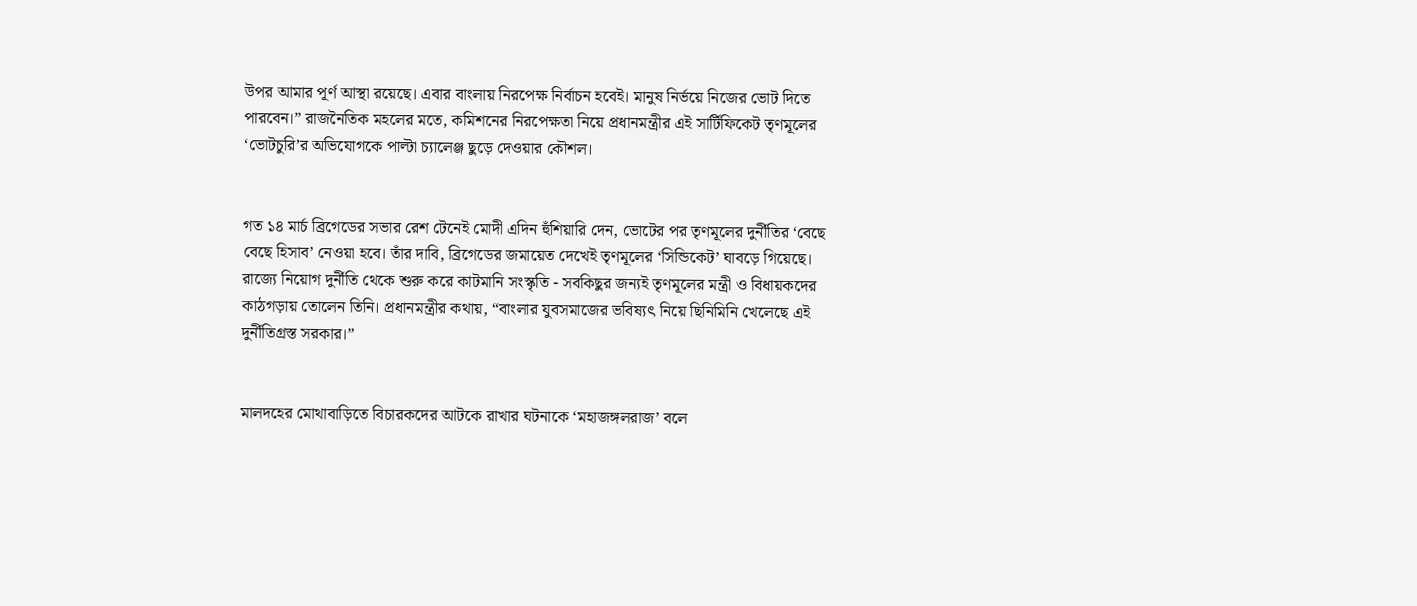উপর আমার পূর্ণ আস্থা রয়েছে। এবার বাংলায় নিরপেক্ষ নির্বাচন হবেই। মানুষ নির্ভয়ে নিজের ভোট দিতে পারবেন।” রাজনৈতিক মহলের মতে, কমিশনের নিরপেক্ষতা নিয়ে প্রধানমন্ত্রীর এই সার্টিফিকেট তৃণমূলের ‘ভোটচুরি’র অভিযোগকে পাল্টা চ্যালেঞ্জ ছুড়ে দেওয়ার কৌশল।


গত ১৪ মার্চ ব্রিগেডের সভার রেশ টেনেই মোদী এদিন হুঁশিয়ারি দেন, ভোটের পর তৃণমূলের দুর্নীতির ‘বেছে বেছে হিসাব’ নেওয়া হবে। তাঁর দাবি, ব্রিগেডের জমায়েত দেখেই তৃণমূলের ‘সিন্ডিকেট’ ঘাবড়ে গিয়েছে। রাজ্যে নিয়োগ দুর্নীতি থেকে শুরু করে কাটমানি সংস্কৃতি - সবকিছুর জন্যই তৃণমূলের মন্ত্রী ও বিধায়কদের কাঠগড়ায় তোলেন তিনি। প্রধানমন্ত্রীর কথায়, “বাংলার যুবসমাজের ভবিষ্যৎ নিয়ে ছিনিমিনি খেলেছে এই দুর্নীতিগ্রস্ত সরকার।”


মালদহের মোথাবাড়িতে বিচারকদের আটকে রাখার ঘটনাকে ‘মহাজঙ্গলরাজ’ বলে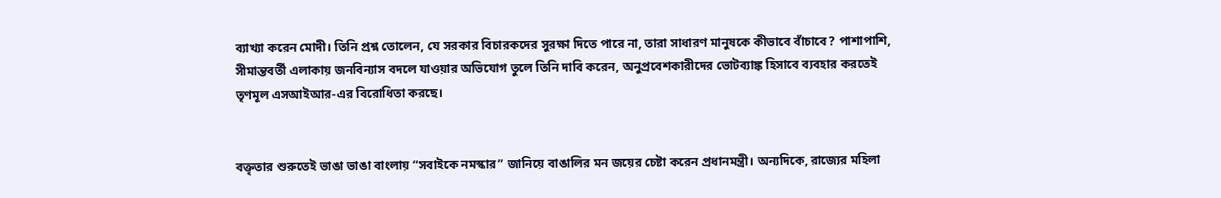ব্যাখ্যা করেন মোদী। তিনি প্রশ্ন তোলেন, যে সরকার বিচারকদের সুরক্ষা দিতে পারে না, তারা সাধারণ মানুষকে কীভাবে বাঁচাবে? পাশাপাশি, সীমান্তবর্তী এলাকায় জনবিন্যাস বদলে যাওয়ার অভিযোগ তুলে তিনি দাবি করেন, অনুপ্রবেশকারীদের ভোটব্যাঙ্ক হিসাবে ব্যবহার করতেই তৃণমূল এসআইআর-এর বিরোধিতা করছে।


বক্তৃতার শুরুতেই ভাঙা ভাঙা বাংলায় “সবাইকে নমস্কার” জানিয়ে বাঙালির মন জয়ের চেষ্টা করেন প্রধানমন্ত্রী। অন্যদিকে, রাজ্যের মহিলা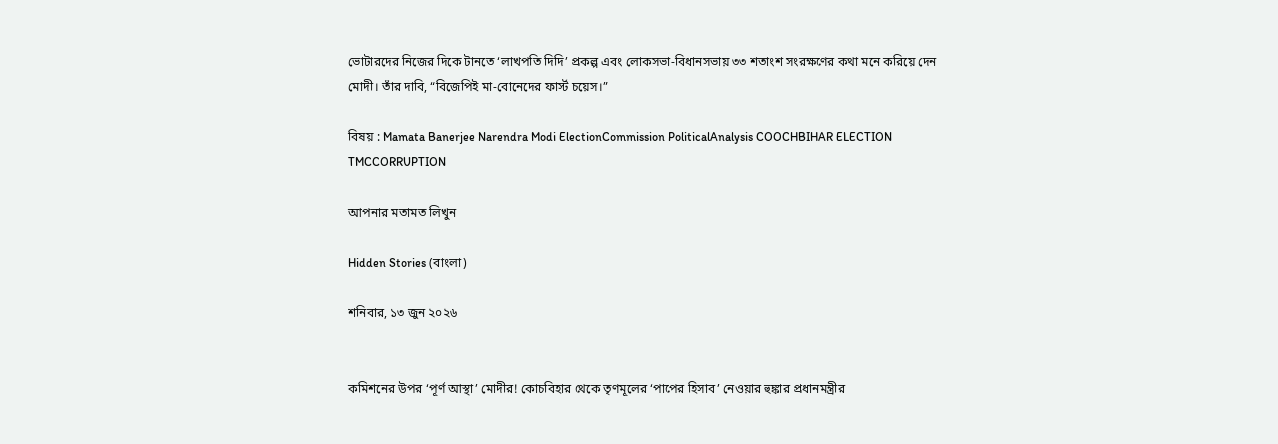ভোটারদের নিজের দিকে টানতে ‘লাখপতি দিদি’ প্রকল্প এবং লোকসভা-বিধানসভায় ৩৩ শতাংশ সংরক্ষণের কথা মনে করিয়ে দেন মোদী। তাঁর দাবি, “বিজেপিই মা-বোনেদের ফার্স্ট চয়েস।”

বিষয় : Mamata Banerjee Narendra Modi ElectionCommission PoliticalAnalysis COOCHBIHAR ELECTION TMCCORRUPTION

আপনার মতামত লিখুন

Hidden Stories (বাংলা)

শনিবার, ১৩ জুন ২০২৬


কমিশনের উপর ‘পূর্ণ আস্থা’ মোদীর! কোচবিহার থেকে তৃণমূলের ‘পাপের হিসাব’ নেওয়ার হুঙ্কার প্রধানমন্ত্রীর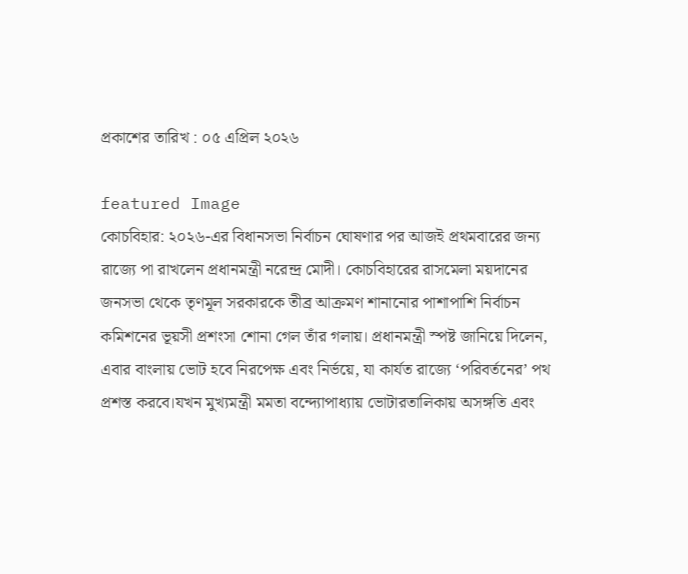প্রকাশের তারিখ : ০৫ এপ্রিল ২০২৬

featured Image
কোচবিহার: ২০২৬-এর বিধানসভা নির্বাচন ঘোষণার পর আজই প্রথমবারের জন্য রাজ্যে পা রাখলেন প্রধানমন্ত্রী নরেন্দ্র মোদী। কোচবিহারের রাসমেলা ময়দানের জনসভা থেকে তৃণমূল সরকারকে তীব্র আক্রমণ শানানোর পাশাপাশি নির্বাচন কমিশনের ভূয়সী প্রশংসা শোনা গেল তাঁর গলায়। প্রধানমন্ত্রী স্পষ্ট জানিয়ে দিলেন, এবার বাংলায় ভোট হবে নিরপেক্ষ এবং নির্ভয়ে, যা কার্যত রাজ্যে ‘পরিবর্তনের’ পথ প্রশস্ত করবে।যখন মুখ্যমন্ত্রী মমতা বন্দ্যোপাধ্যায় ভোটারতালিকায় অসঙ্গতি এবং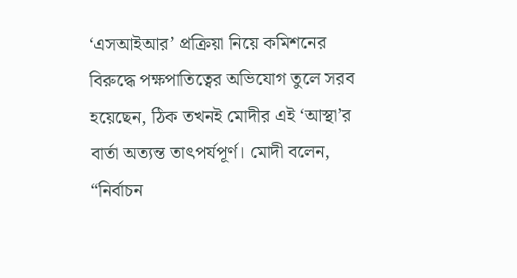‘এসআইআর’ প্রক্রিয়া নিয়ে কমিশনের বিরুদ্ধে পক্ষপাতিত্বের অভিযোগ তুলে সরব হয়েছেন, ঠিক তখনই মোদীর এই ‘আস্থা’র বার্তা অত্যন্ত তাৎপর্যপূর্ণ। মোদী বলেন, “নির্বাচন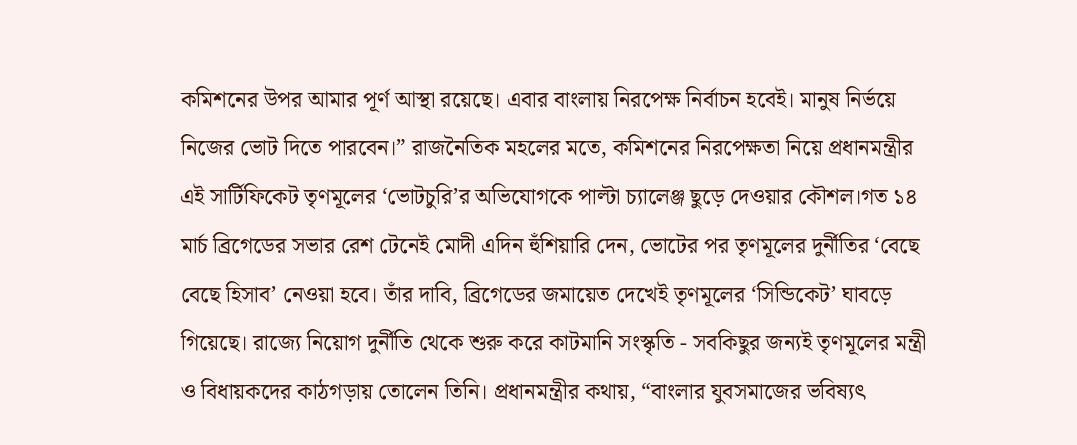কমিশনের উপর আমার পূর্ণ আস্থা রয়েছে। এবার বাংলায় নিরপেক্ষ নির্বাচন হবেই। মানুষ নির্ভয়ে নিজের ভোট দিতে পারবেন।” রাজনৈতিক মহলের মতে, কমিশনের নিরপেক্ষতা নিয়ে প্রধানমন্ত্রীর এই সার্টিফিকেট তৃণমূলের ‘ভোটচুরি’র অভিযোগকে পাল্টা চ্যালেঞ্জ ছুড়ে দেওয়ার কৌশল।গত ১৪ মার্চ ব্রিগেডের সভার রেশ টেনেই মোদী এদিন হুঁশিয়ারি দেন, ভোটের পর তৃণমূলের দুর্নীতির ‘বেছে বেছে হিসাব’ নেওয়া হবে। তাঁর দাবি, ব্রিগেডের জমায়েত দেখেই তৃণমূলের ‘সিন্ডিকেট’ ঘাবড়ে গিয়েছে। রাজ্যে নিয়োগ দুর্নীতি থেকে শুরু করে কাটমানি সংস্কৃতি - সবকিছুর জন্যই তৃণমূলের মন্ত্রী ও বিধায়কদের কাঠগড়ায় তোলেন তিনি। প্রধানমন্ত্রীর কথায়, “বাংলার যুবসমাজের ভবিষ্যৎ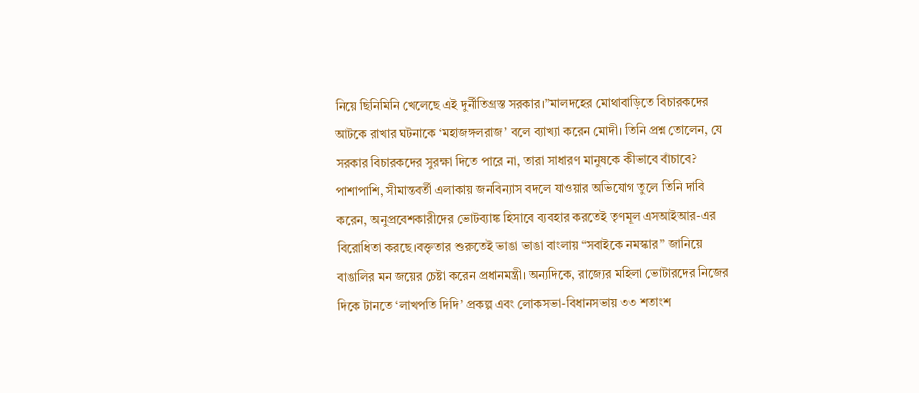নিয়ে ছিনিমিনি খেলেছে এই দুর্নীতিগ্রস্ত সরকার।”মালদহের মোথাবাড়িতে বিচারকদের আটকে রাখার ঘটনাকে ‘মহাজঙ্গলরাজ’ বলে ব্যাখ্যা করেন মোদী। তিনি প্রশ্ন তোলেন, যে সরকার বিচারকদের সুরক্ষা দিতে পারে না, তারা সাধারণ মানুষকে কীভাবে বাঁচাবে? পাশাপাশি, সীমান্তবর্তী এলাকায় জনবিন্যাস বদলে যাওয়ার অভিযোগ তুলে তিনি দাবি করেন, অনুপ্রবেশকারীদের ভোটব্যাঙ্ক হিসাবে ব্যবহার করতেই তৃণমূল এসআইআর-এর বিরোধিতা করছে।বক্তৃতার শুরুতেই ভাঙা ভাঙা বাংলায় “সবাইকে নমস্কার” জানিয়ে বাঙালির মন জয়ের চেষ্টা করেন প্রধানমন্ত্রী। অন্যদিকে, রাজ্যের মহিলা ভোটারদের নিজের দিকে টানতে ‘লাখপতি দিদি’ প্রকল্প এবং লোকসভা-বিধানসভায় ৩৩ শতাংশ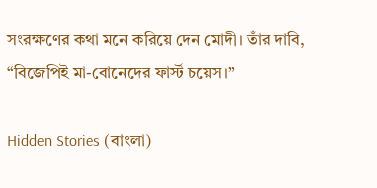সংরক্ষণের কথা মনে করিয়ে দেন মোদী। তাঁর দাবি, “বিজেপিই মা-বোনেদের ফার্স্ট চয়েস।”

Hidden Stories (বাংলা)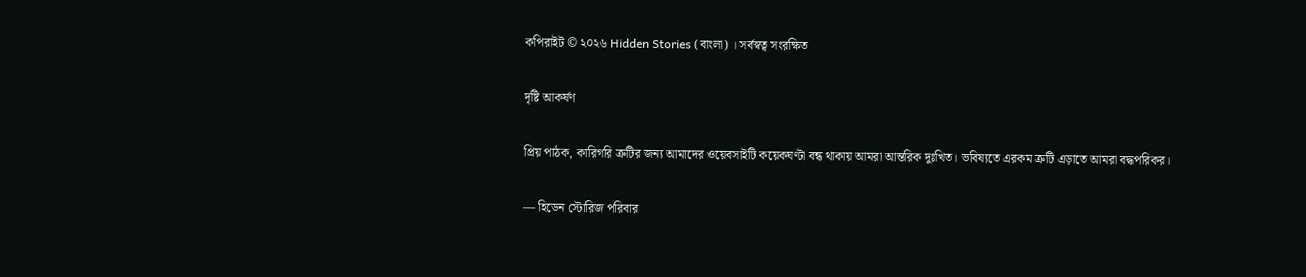কপিরাইট © ২০২৬ Hidden Stories (বাংলা) । সর্বস্বত্ব সংরক্ষিত

দৃষ্টি আকর্ষণ

প্রিয় পাঠক, কারিগরি ত্রুটির জন্য আমাদের ওয়েবসাইটি কয়েকঘণ্টা বন্ধ থাকায় আমরা আন্তরিক দুঃখিত। ভবিষ্যতে এরকম ত্রুটি এড়াতে আমরা বদ্ধপরিকর।

— হিডেন স্টোরিজ পরিবার